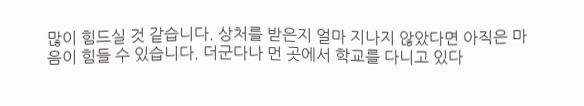많이 힘드실 것 같습니다. 상처를 받은지 얼마 지나지 않았다면 아직은 마음이 힘들 수 있습니다. 더군다나 먼 곳에서 학교를 다니고 있다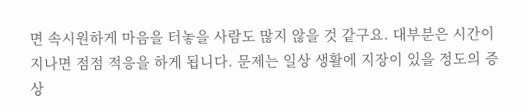면 속시원하게 마음을 터놓을 사람도 많지 않을 것 같구요. 대부분은 시간이 지나면 점점 적응을 하게 됩니다. 문제는 일상 생활에 지장이 있을 정도의 증상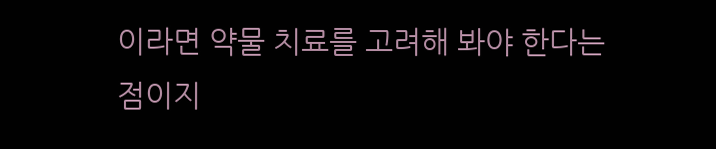이라면 약물 치료를 고려해 봐야 한다는 점이지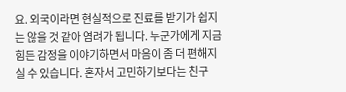요. 외국이라면 현실적으로 진료를 받기가 쉽지는 않을 것 같아 염려가 됩니다. 누군가에게 지금 힘든 감정을 이야기하면서 마음이 좀 더 편해지실 수 있습니다. 혼자서 고민하기보다는 친구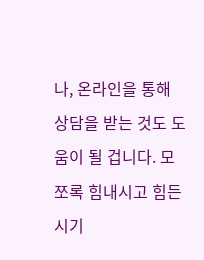나, 온라인을 통해 상담을 받는 것도 도움이 될 겁니다. 모쪼록 힘내시고 힘든 시기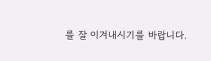를 잘 이겨내시기를 바랍니다.